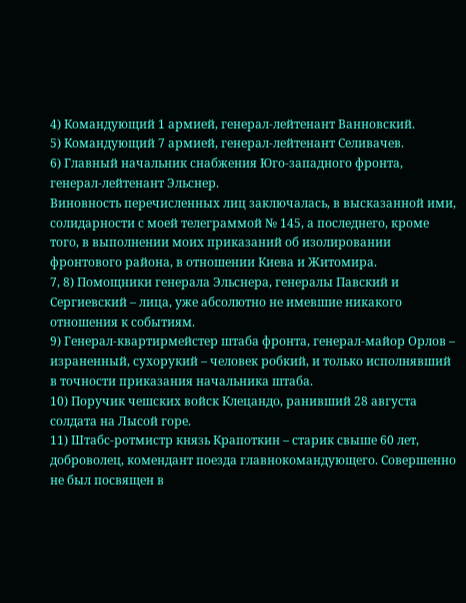4) Командующий 1 армией, генерал-лейтенант Ванновский.
5) Командующий 7 армией, генерал-лейтенант Селивачев.
6) Главный начальник снабжения Юго-западного фронта, генерал-лейтенант Эльснер.
Виновность перечисленных лиц заключалась, в высказанной ими, солидарности с моей телеграммой № 145, а последнего, кроме того, в выполнении моих приказаний об изолировании фронтового района, в отношении Киева и Житомира.
7, 8) Помощники генерала Эльснера, генералы Павский и Сергиевский – лица, уже абсолютно не имевшие никакого отношения к событиям.
9) Генерал-квартирмейстер штаба фронта, генерал-майор Орлов – израненный, сухорукий – человек робкий, и только исполнявший в точности приказания начальника штаба.
10) Поручик чешских войск Клецандо, ранивший 28 августа солдата на Лысой горе.
11) Штабс-ротмистр князь Крапоткин – старик свыше 60 лет, доброволец, комендант поезда главнокомандующего. Совершенно не был посвящен в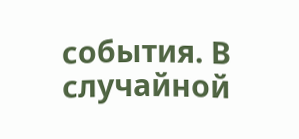события. В случайной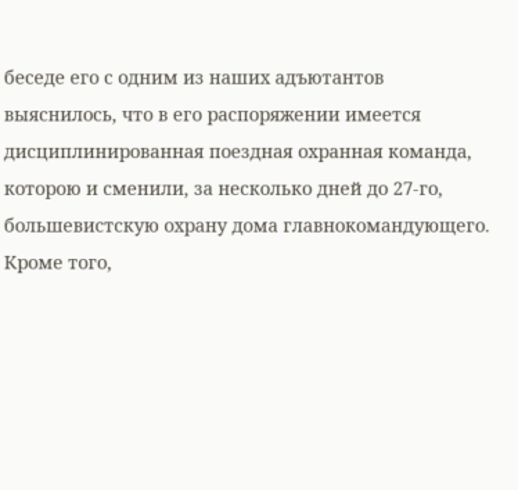беседе его с одним из наших адъютантов выяснилось, что в его распоряжении имеется дисциплинированная поездная охранная команда, которою и сменили, за несколько дней до 27-го, большевистскую охрану дома главнокомандующего. Кроме того,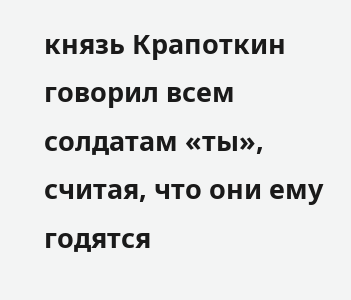князь Крапоткин говорил всем солдатам «ты», считая, что они ему годятся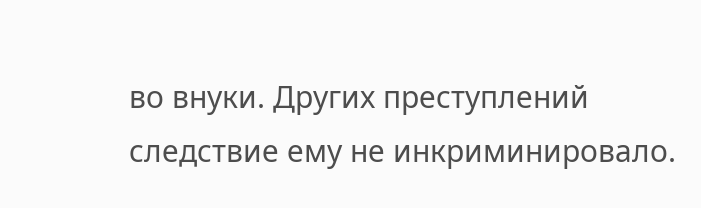во внуки. Других преступлений следствие ему не инкриминировало.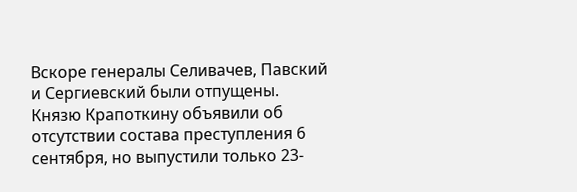Вскоре генералы Селивачев, Павский и Сергиевский были отпущены. Князю Крапоткину объявили об отсутствии состава преступления 6 сентября, но выпустили только 23-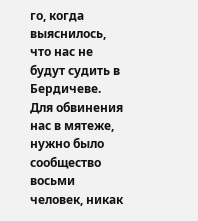го, когда выяснилось, что нас не будут судить в Бердичеве. Для обвинения нас в мятеже, нужно было сообщество восьми человек, никак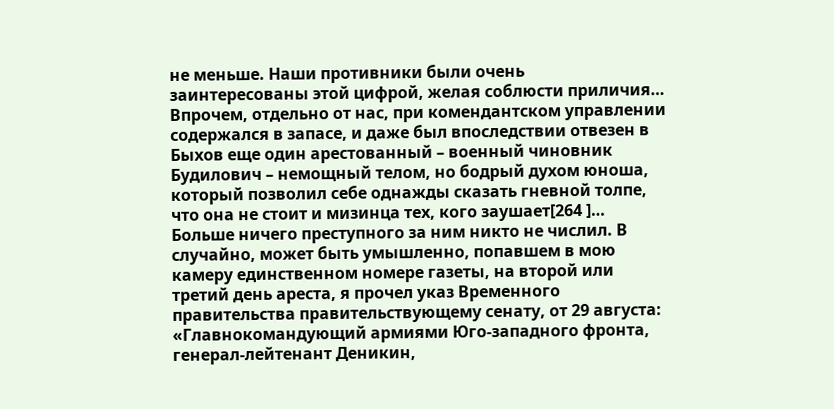не меньше. Наши противники были очень заинтересованы этой цифрой, желая соблюсти приличия… Впрочем, отдельно от нас, при комендантском управлении содержался в запасе, и даже был впоследствии отвезен в Быхов еще один арестованный – военный чиновник Будилович – немощный телом, но бодрый духом юноша, который позволил себе однажды сказать гневной толпе, что она не стоит и мизинца тех, кого заушает[264 ]… Больше ничего преступного за ним никто не числил. В случайно, может быть умышленно, попавшем в мою камеру единственном номере газеты, на второй или третий день ареста, я прочел указ Временного правительства правительствующему сенату, от 29 августа:
«Главнокомандующий армиями Юго-западного фронта, генерал-лейтенант Деникин,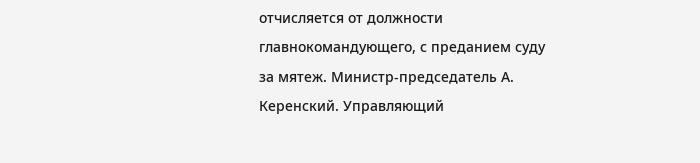отчисляется от должности главнокомандующего, с преданием суду за мятеж. Министр-председатель А. Керенский. Управляющий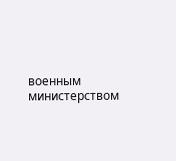военным министерством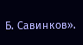Б. Савинков».